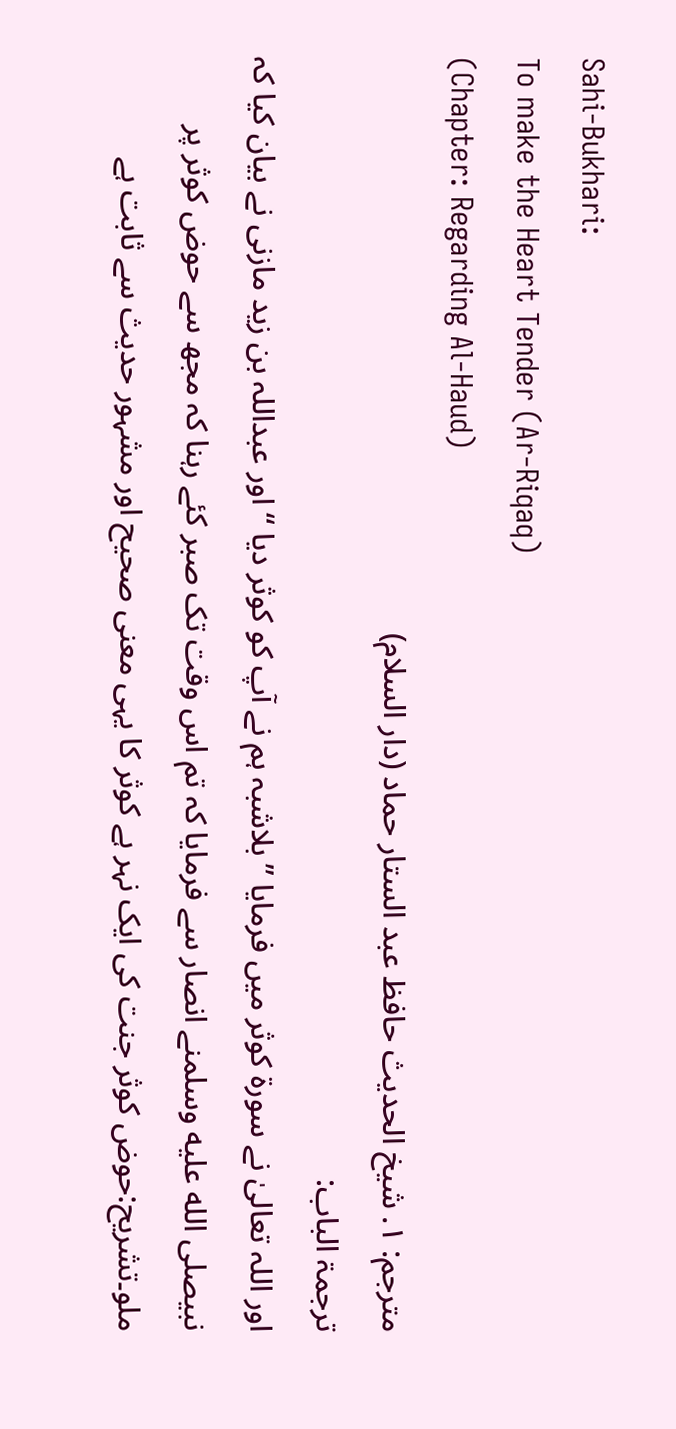Sahi-Bukhari:
To make the Heart Tender (Ar-Riqaq)
(Chapter: Regarding Al-Haud)
مترجم: ١. شیخ الحدیث حافظ عبد الستار حماد (دار السلام)
ترجمۃ الباب:
اور اللہ تعالیٰ نے سورۃ کوثر میں فرمایا ” بلاشبہ ہم نے آپ کو کوثر دیا “ اور عبداللہ بن زید مازنی نے بیان کیا کہ نبیصلى الله عليه وسلمنے انصار سے فرمایا کہ تم اس وقت تک صبر کئے رہنا کہ مجھ سے حوض کوثر پر ملو۔تشریح:حوض کوثر جنت کی ایک نہر ہے کوثر کا یہی معنی صحیح اور مشہور حدیث سے ثابت ہے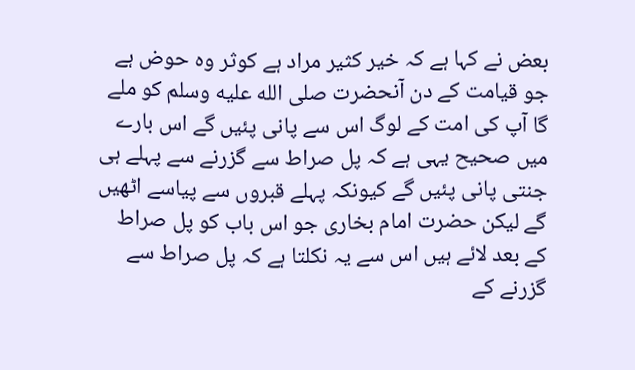بعض نے کہا ہے کہ خیر کثیر مراد ہے کوثر وہ حوض ہے جو قیامت کے دن آنحضرت صلى الله عليه وسلم کو ملے گا آپ کی امت کے لوگ اس سے پانی پئیں گے اس بارے میں صحیح یہی ہے کہ پل صراط سے گزرنے سے پہلے ہی جنتی پانی پئیں گے کیونکہ پہلے قبروں سے پیاسے اٹھیں گے لیکن حضرت امام بخاری جو اس باب کو پل صراط کے بعد لائے ہیں اس سے یہ نکلتا ہے کہ پل صراط سے گزرنے کے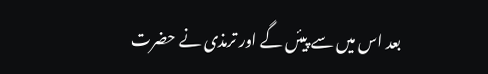بعد اس میں سے پیئں گے اور ترمذی نے حضرت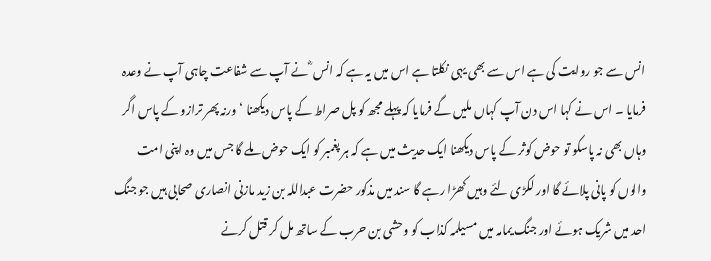انس سے جو روایت کی ہے اس سے بھی یہی نکلتا ہے اس میں یہ ہے کہ انس ؓ نے آپ سے شفاعت چاہی آپ نے وعدہ فرمایا ۔ اس نے کہا اس دن آپ کہاں ملیں گے فرمایا کہ پہلے مجھ کو پل صراط کے پاس دیکھنا ‘ورنہ پھر ترازو کے پاس اگر وہاں بھی نہ پاسکو تو حوض کوثر کے پاس دیکھنا ایک حدیث میں ہے کہ ہر پغمبر کو ایک حوض ملے گا جس میں وہ اپنی امت والوں کو پانی پلائے گا اور لکڑی لئے وہیں کھڑا رہے گا سند میں مذکور حضرت عبداللہ بن زید مازنی انصاری صحابی ہیں جو جنگ احد میں شریک ہوئے اور جنگ یمامہ میں مسیلمہ کذاب کو وحشی بن حرب کے ساتھ مل کر قتل کرنے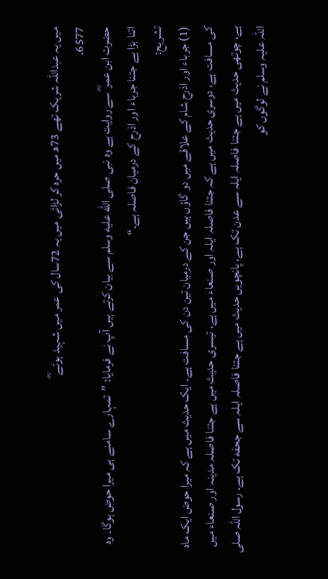میں یہ عبداللہ شریک تھے 73ھ میں حرہ کر لڑائی میں یہ 72سال کی عمر میں شہید ہوئے ؓ
6577.
حضرت ابن عمر ؓ سے روایت ہے وہ نبی صلى الله عليه وسلم سے بیان کرتے ہیں آپ نے فرمایا: ”تمہارے سامنے ہی میرا حوض ہوگا۔ وہ اتنا بڑا ہے جتنا جرباء اور اذرح کے درمیان فاصلہ ہے۔“
تشریح:
(1) جرباء اور اذرح شام کے علاقے میں دو گاؤں ہیں جن کے درمیان تین دن کی مسافت ہے۔ ایک حدیث میں ہے کہ میرا حوض ایک ماہ کی مسافت ہے، دوسری حدیث میں ہے کہ جتنا فاصلہ ایلہ اور صنعاء میں ہے، تیسری حدیث میں ہے جتنا فاصلہ مدینہ اور صنعاء میں ہے، چوتھی حدیث میں ہے جتنا فاصلہ ایلہ سے عدن تک ہے، پانچویں حدیث میں ہے جتنا فاصلہ ایلہ سے جحفه تک ہے۔ رسول اللہ صلی اللہ علیہ وسلم نے لوگوں کو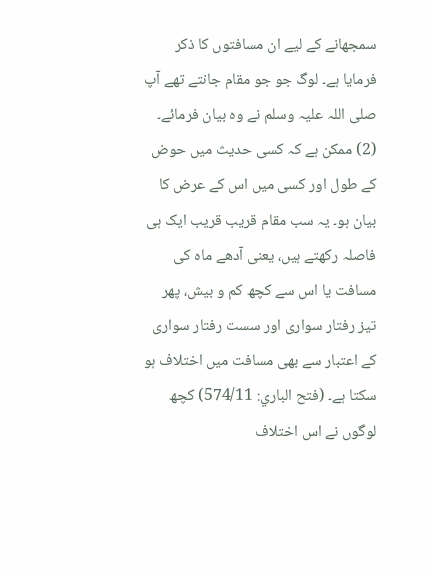سمجھانے کے لیے ان مسافتوں کا ذکر فرمایا ہے۔ لوگ جو جو مقام جانتے تھے آپ صلی اللہ علیہ وسلم نے وہ بیان فرمائے۔ (2) ممکن ہے کہ کسی حدیث میں حوض کے طول اور کسی میں اس کے عرض کا بیان ہو۔ یہ سب مقام قریب قریب ایک ہی فاصلہ رکھتے ہیں، یعنی آدھے ماہ کی مسافت یا اس سے کچھ کم و بیش، پھر تیز رفتار سواری اور سست رفتار سواری کے اعتبار سے بھی مسافت میں اختلاف ہو سکتا ہے۔ (فتح الباري: 574/11) کچھ لوگوں نے اس اختلاف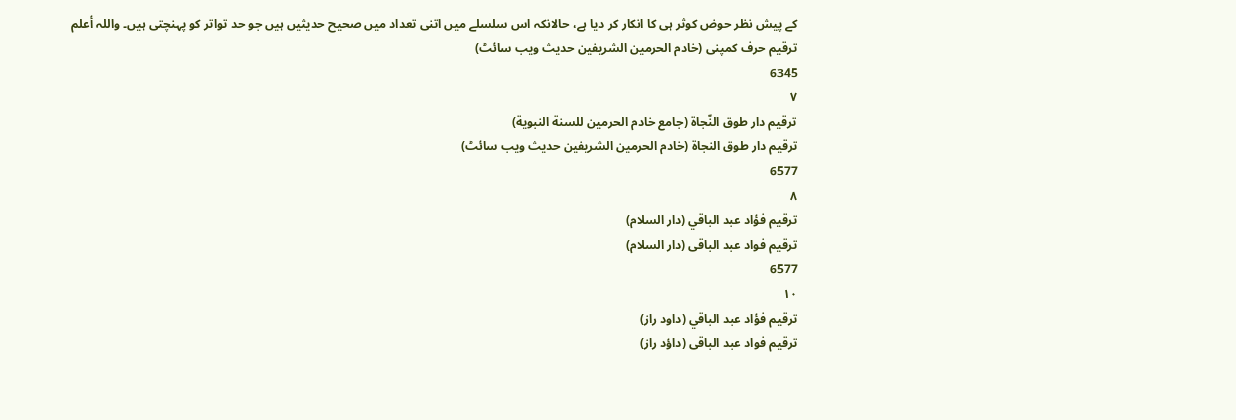کے پیش نظر حوض کوثر ہی کا انکار کر دیا ہے، حالانکہ اس سلسلے میں اتنی تعداد میں صحیح حدیثیں ہیں جو حد تواتر کو پہنچتی ہیں۔ واللہ أعلم
ترقیم حرف کمپنی (خادم الحرمین الشریفین حدیث ویب سائٹ)
6345
٧
ترقيم دار طوق النّجاة (جامع خادم الحرمين للسنة النبوية)
ترقیم دار طوق النجاۃ (خادم الحرمین الشریفین حدیث ویب سائٹ)
6577
٨
ترقيم فؤاد عبد الباقي (دار السلام)
ترقیم فواد عبد الباقی (دار السلام)
6577
١٠
ترقيم فؤاد عبد الباقي (داود راز)
ترقیم فواد عبد الباقی (داؤد راز)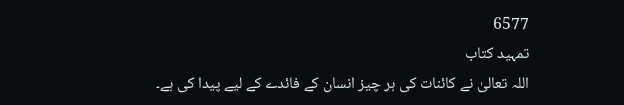6577
تمہید کتاب
اللہ تعالیٰ نے کائنات کی ہر چیز انسان کے فائدے کے لیے پیدا کی ہے۔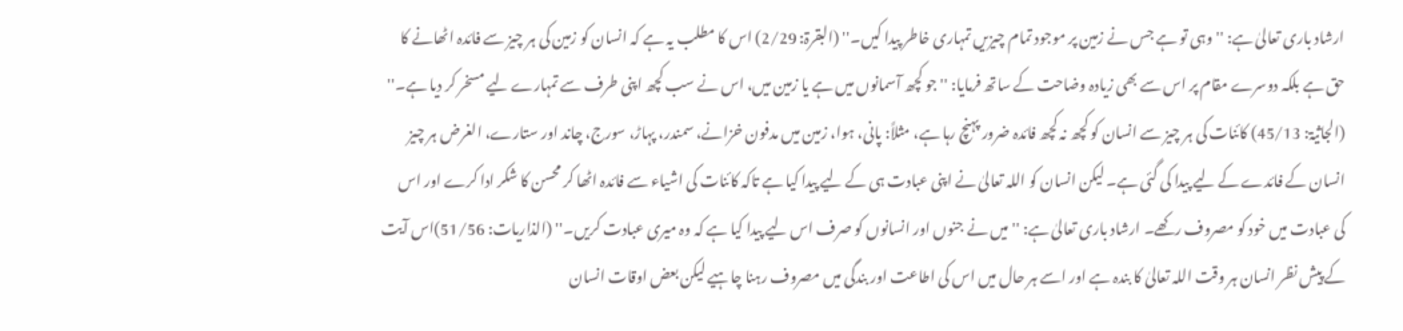ارشاد باری تعالیٰ ہے: ''وہی تو ہے جس نے زمین پر موجود تمام چیزیں تمہاری خاطر پیدا کیں۔'' (البقرۃ: 2/29) اس کا مطلب یہ ہے کہ انسان کو زمین کی ہر چیز سے فائدہ اٹھانے کا حق ہے بلکہ دوسرے مقام پر اس سے بھی زیادہ وضاحت کے ساتھ فرمایا: ''جو کچھ آسمانوں میں ہے یا زمین میں، اس نے سب کچھ اپنی طرف سے تمہارے لیے مسخر کر دیا ہے۔'' (الجاثیۃ: 45/13) کائنات کی ہر چیز سے انسان کو کچھ نہ کچھ فائدہ ضرور پہنچ رہا ہے، مثلاً: پانی، ہوا، زمین میں مدفون خزانے، سمندر، پہاڑ، سورج، چاند اور ستارے، الغرض ہر چیز انسان کے فائدے کے لیے پیدا کی گئی ہے۔ لیکن انسان کو اللہ تعالیٰ نے اپنی عبادت ہی کے لیے پیدا کیا ہے تاکہ کائنات کی اشیاء سے فائدہ اٹھا کر محسن کا شکر ادا کرے اور اس کی عبادت میں خود کو مصروف رکھے۔ ارشاد باری تعالیٰ ہے: ''میں نے جنوں اور انسانوں کو صرف اس لیے پیدا کیا ہے کہ وہ میری عبادت کریں۔'' (الذاریات: 51/56)اس آیت کے پیش نظر انسان ہر وقت اللہ تعالیٰ کا بندہ ہے اور اسے ہر حال میں اس کی اطاعت اور بندگی میں مصروف رہنا چاہیے لیکن بعض اوقات انسان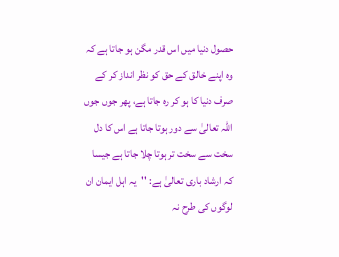حصول دنیا میں اس قدر مگن ہو جاتا ہے کہ وہ اپنے خالق کے حق کو نظر انداز کر کے صرف دنیا کا ہو کر رہ جاتا ہے، پھر جوں جوں اللہ تعالیٰ سے دور ہوتا جاتا ہے اس کا دل سخت سے سخت تر ہوتا چلا جاتا ہے جیسا کہ ارشاد باری تعالیٰ ہے: ''یہ اہل ایمان ان لوگوں کی طرح نہ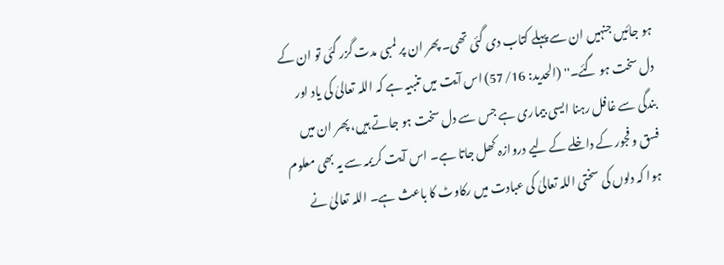ہو جائیں جنہیں ان سے پہلے کتاب دی گئی تھی۔ پھر ان پر لمبی مدت گزر گئی تو ان کے دل سخت ہو گئے۔'' (الحدید: 57/16) اس آیت میں تنبیہ ہے کہ اللہ تعالیٰ کی یاد اور بندگی سے غافل رہنا ایسی بیماری ہے جس سے دل سخت ہو جاتے ہیں، پھر ان میں فسق و فجور کے داخلے کے لیے دروازہ کھل جاتا ہے۔ اس آیت کریمہ سے یہ بھی معلوم ہوا کہ دلوں کی سختی اللہ تعالیٰ کی عبادت میں رکاوٹ کا باعث ہے۔ اللہ تعالیٰ نے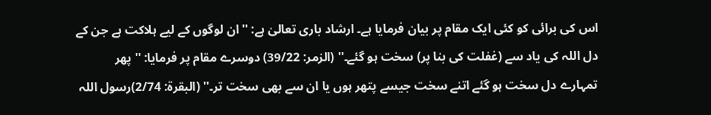اس کی برائی کو کئی ایک مقام پر بیان فرمایا ہے۔ ارشاد باری تعالیٰ ہے: ''ان لوگوں کے لیے ہلاکت ہے جن کے دل اللہ کی یاد سے (غفلت کی بنا پر) سخت ہو گئے۔'' (الزمر: 39/22) دوسرے مقام پر فرمایا: ''پھر تمہارے دل سخت ہو گئے اتنے سخت جیسے پتھر ہوں یا ان سے بھی سخت تر۔'' (البقرۃ: 2/74)رسول اللہ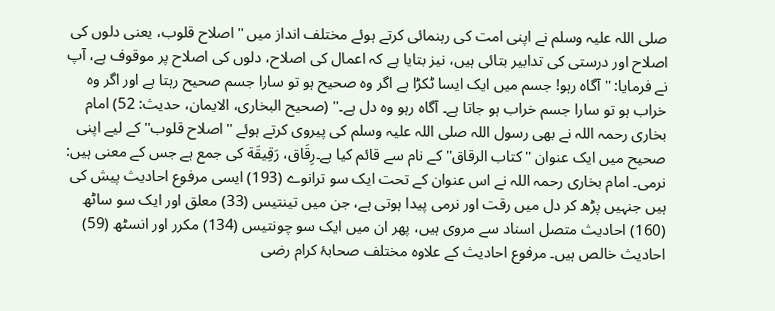صلی اللہ علیہ وسلم نے اپنی امت کی رہنمائی کرتے ہوئے مختلف انداز میں ''اصلاح قلوب، یعنی دلوں کی اصلاح اور درستی کی تدابیر بتائی ہیں، نیز بتایا ہے کہ اعمال کی اصلاح، دلوں کی اصلاح پر موقوف ہے، آپ نے فرمایا: ''آگاہ رہو! جسم میں ایک ایسا ٹکڑا ہے اگر وہ صحیح ہو تو سارا جسم صحیح رہتا ہے اور اگر وہ خراب ہو تو سارا جسم خراب ہو جاتا ہے۔ آگاہ رہو وہ دل ہے۔'' (صحیح البخاری، الایمان، حدیث: 52) امام بخاری رحمہ اللہ نے بھی رسول اللہ صلی اللہ علیہ وسلم کی پیروی کرتے ہوئے ''اصلاح قلوب'' کے لیے اپنی صحیح میں ایک عنوان ''کتاب الرقاق'' کے نام سے قائم کیا ہے۔رِقَاق، رَقِيقَة کی جمع ہے جس کے معنی ہیں: نرمی۔ امام بخاری رحمہ اللہ نے اس عنوان کے تحت ایک سو ترانوے (193) ایسی مرفوع احادیث پیش کی ہیں جنہیں پڑھ کر دل میں رقت اور نرمی پیدا ہوتی ہے، جن میں تینتیس (33) معلق اور ایک سو ساٹھ (160) احادیث متصل اسناد سے مروی ہیں، پھر ان میں ایک سو چونتیس (134) مکرر اور انسٹھ (59) احادیث خالص ہیں۔ مرفوع احادیث کے علاوہ مختلف صحابۂ کرام رضی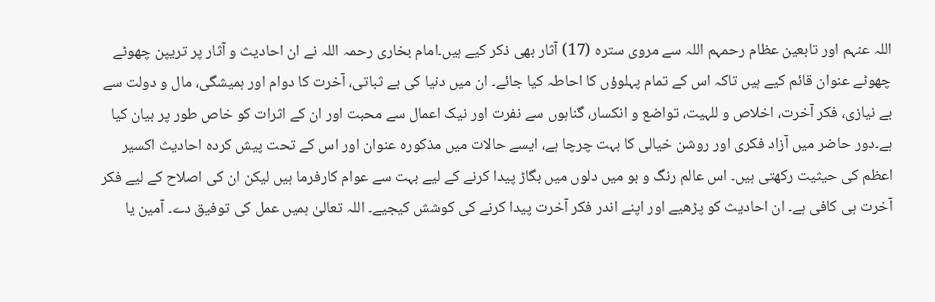اللہ عنہم اور تابعین عظام رحمہم اللہ سے مروی سترہ (17) آثار بھی ذکر کیے ہیں۔امام بخاری رحمہ اللہ نے ان احادیث و آثار پر تریپن چھوٹے چھوٹے عنوان قائم کیے ہیں تاکہ اس کے تمام پہلوؤں کا احاطہ کیا جائے۔ ان میں دنیا کی بے ثباتی، آخرت کا دوام اور ہمیشگی، مال و دولت سے بے نیازی، فکر آخرت، اخلاص و للہیت، تواضع و انکسار، گناہوں سے نفرت اور نیک اعمال سے محبت اور ان کے اثرات کو خاص طور پر بیان کیا ہے۔دور حاضر میں آزاد فکری اور روشن خیالی کا بہت چرچا ہے، ایسے حالات میں مذکورہ عنوان اور اس کے تحت پیش کردہ احادیث اکسیر اعظم کی حیثیت رکھتی ہیں۔ اس عالم رنگ و بو میں دلوں میں بگاڑ پیدا کرنے کے لیے بہت سے عوام کارفرما ہیں لیکن ان کی اصلاح کے لیے فکر آخرت ہی کافی ہے۔ ان احادیث کو پڑھیے اور اپنے اندر فکر آخرت پیدا کرنے کی کوشش کیجیے۔ اللہ تعالیٰ ہمیں عمل کی توفیق دے۔ آمین یا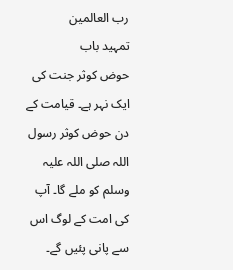رب العالمین
تمہید باب
حوض کوثر جنت کی ایک نہر ہے۔ قیامت کے دن حوض کوثر رسول اللہ صلی اللہ علیہ وسلم کو ملے گا۔ آپ کی امت کے لوگ اس سے پانی پئیں گے۔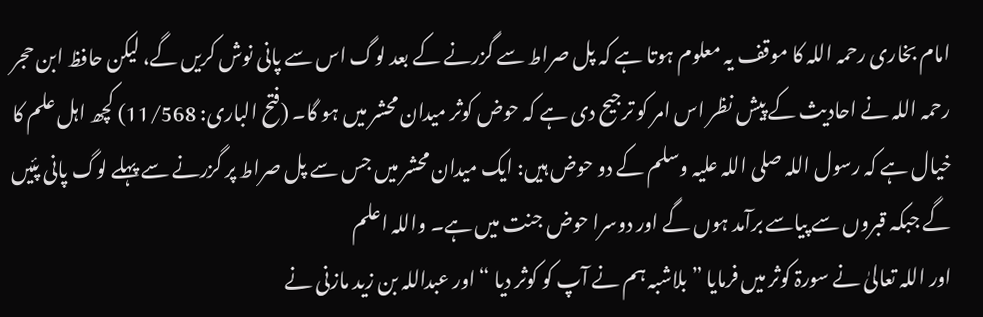امام بخاری رحمہ اللہ کا موقف یہ معلوم ہوتا ہے کہ پل صراط سے گزرنے کے بعد لوگ اس سے پانی نوش کریں گے، لیکن حافظ ابن حجر رحمہ اللہ نے احادیث کے پیش نظر اس امر کو ترجیح دی ہے کہ حوض کوثر میدان محشر میں ہو گا۔ (فتح الباری: 11/568) کچھ اہل علم کا خیال ہے کہ رسول اللہ صلی اللہ علیہ وسلم کے دو حوض ہیں: ایک میدان محشر میں جس سے پل صراط پر گزرنے سے پہلے لوگ پانی پئیں گے جبکہ قبروں سے پیاسے برآمد ہوں گے اور دوسرا حوض جنت میں ہے۔ واللہ اعلم
اور اللہ تعالیٰ نے سورۃ کوثر میں فرمایا ” بلاشبہ ہم نے آپ کو کوثر دیا “ اور عبداللہ بن زید مازنی نے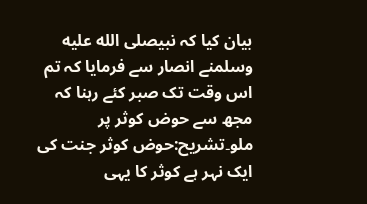بیان کیا کہ نبیصلى الله عليه وسلمنے انصار سے فرمایا کہ تم اس وقت تک صبر کئے رہنا کہ مجھ سے حوض کوثر پر ملو۔تشریح:حوض کوثر جنت کی ایک نہر ہے کوثر کا یہی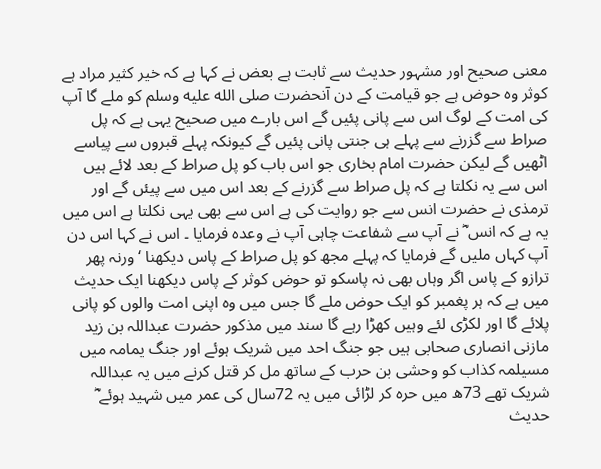معنی صحیح اور مشہور حدیث سے ثابت ہے بعض نے کہا ہے کہ خیر کثیر مراد ہے کوثر وہ حوض ہے جو قیامت کے دن آنحضرت صلى الله عليه وسلم کو ملے گا آپ کی امت کے لوگ اس سے پانی پئیں گے اس بارے میں صحیح یہی ہے کہ پل صراط سے گزرنے سے پہلے ہی جنتی پانی پئیں گے کیونکہ پہلے قبروں سے پیاسے اٹھیں گے لیکن حضرت امام بخاری جو اس باب کو پل صراط کے بعد لائے ہیں اس سے یہ نکلتا ہے کہ پل صراط سے گزرنے کے بعد اس میں سے پیئں گے اور ترمذی نے حضرت انس سے جو روایت کی ہے اس سے بھی یہی نکلتا ہے اس میں یہ ہے کہ انس ؓ نے آپ سے شفاعت چاہی آپ نے وعدہ فرمایا ۔ اس نے کہا اس دن آپ کہاں ملیں گے فرمایا کہ پہلے مجھ کو پل صراط کے پاس دیکھنا ‘ورنہ پھر ترازو کے پاس اگر وہاں بھی نہ پاسکو تو حوض کوثر کے پاس دیکھنا ایک حدیث میں ہے کہ ہر پغمبر کو ایک حوض ملے گا جس میں وہ اپنی امت والوں کو پانی پلائے گا اور لکڑی لئے وہیں کھڑا رہے گا سند میں مذکور حضرت عبداللہ بن زید مازنی انصاری صحابی ہیں جو جنگ احد میں شریک ہوئے اور جنگ یمامہ میں مسیلمہ کذاب کو وحشی بن حرب کے ساتھ مل کر قتل کرنے میں یہ عبداللہ شریک تھے 73ھ میں حرہ کر لڑائی میں یہ 72سال کی عمر میں شہید ہوئے ؓ
حدیث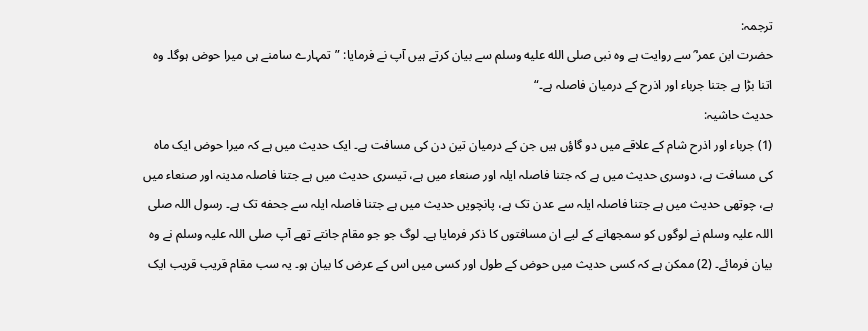ترجمہ:
حضرت ابن عمر ؓ سے روایت ہے وہ نبی صلى الله عليه وسلم سے بیان کرتے ہیں آپ نے فرمایا: ”تمہارے سامنے ہی میرا حوض ہوگا۔ وہ اتنا بڑا ہے جتنا جرباء اور اذرح کے درمیان فاصلہ ہے۔“
حدیث حاشیہ:
(1) جرباء اور اذرح شام کے علاقے میں دو گاؤں ہیں جن کے درمیان تین دن کی مسافت ہے۔ ایک حدیث میں ہے کہ میرا حوض ایک ماہ کی مسافت ہے، دوسری حدیث میں ہے کہ جتنا فاصلہ ایلہ اور صنعاء میں ہے، تیسری حدیث میں ہے جتنا فاصلہ مدینہ اور صنعاء میں ہے، چوتھی حدیث میں ہے جتنا فاصلہ ایلہ سے عدن تک ہے، پانچویں حدیث میں ہے جتنا فاصلہ ایلہ سے جحفه تک ہے۔ رسول اللہ صلی اللہ علیہ وسلم نے لوگوں کو سمجھانے کے لیے ان مسافتوں کا ذکر فرمایا ہے۔ لوگ جو جو مقام جانتے تھے آپ صلی اللہ علیہ وسلم نے وہ بیان فرمائے۔ (2) ممکن ہے کہ کسی حدیث میں حوض کے طول اور کسی میں اس کے عرض کا بیان ہو۔ یہ سب مقام قریب قریب ایک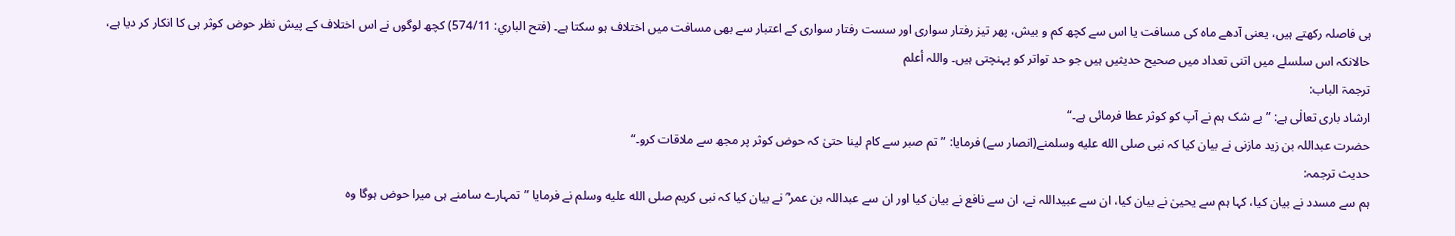ہی فاصلہ رکھتے ہیں، یعنی آدھے ماہ کی مسافت یا اس سے کچھ کم و بیش، پھر تیز رفتار سواری اور سست رفتار سواری کے اعتبار سے بھی مسافت میں اختلاف ہو سکتا ہے۔ (فتح الباري: 574/11) کچھ لوگوں نے اس اختلاف کے پیش نظر حوض کوثر ہی کا انکار کر دیا ہے، حالانکہ اس سلسلے میں اتنی تعداد میں صحیح حدیثیں ہیں جو حد تواتر کو پہنچتی ہیں۔ واللہ أعلم
ترجمۃ الباب:
ارشاد باری تعالٰی ہے: ”بے شک ہم نے آپ کو کوثر عطا فرمائی ہے۔“
حضرت عبداللہ بن زید مازنی نے بیان کیا کہ نبی صلى الله عليه وسلمنے(انصار سے) فرمایا: ”تم صبر سے کام لینا حتیٰ کہ حوض کوثر پر مجھ سے ملاقات کرو۔“
حدیث ترجمہ:
ہم سے مسدد نے بیان کیا، کہا ہم سے یحییٰ نے بیان کیا، ان سے عبیداللہ نے، ان سے نافع نے بیان کیا اور ان سے عبداللہ بن عمر ؓ نے بیان کیا کہ نبی کریم صلى الله عليه وسلم نے فرمایا ”تمہارے سامنے ہی میرا حوض ہوگا وہ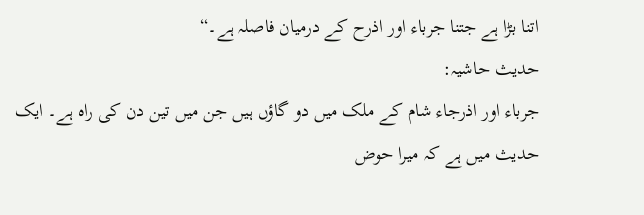اتنا بڑا ہے جتنا جرباء اور اذرح کے درمیان فاصلہ ہے۔“
حدیث حاشیہ:
جرباء اور اذرجاء شام کے ملک میں دو گاؤں ہیں جن میں تین دن کی راہ ہے۔ ایک حدیث میں ہے کہ میرا حوض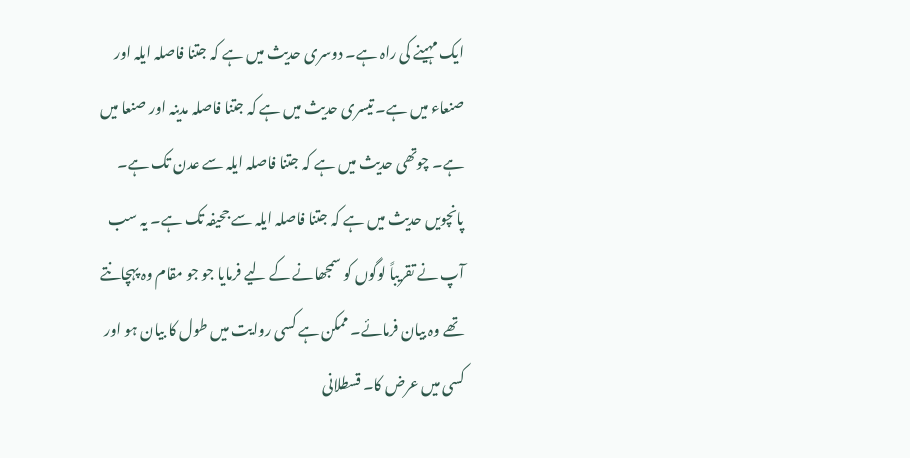ایک مہینے کی راہ ہے۔ دوسری حدیث میں ہے کہ جتنا فاصلہ ایلہ اور صنعاء میں ہے۔ تیسری حدیث میں ہے کہ جتنا فاصلہ مدینہ اور صنعا میں ہے۔ چوتھی حدیث میں ہے کہ جتنا فاصلہ ایلہ سے عدن تک ہے۔ پانچویں حدیث میں ہے کہ جتنا فاصلہ ایلہ سے جحیفہ تک ہے۔ یہ سب آپ نے تقریباً لوگوں کو سمجھانے کے لیے فرمایا جو جو مقام وہ پہچانتے تھے وہ بیان فرمائے۔ ممکن ہے کسی روایت میں طول کا بیان ہو اور کسی میں عرض کا۔ قسطلانی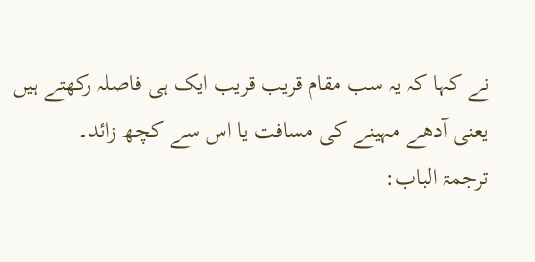نے کہا کہ یہ سب مقام قریب قریب ایک ہی فاصلہ رکھتے ہیں یعنی آدھے مہینے کی مسافت یا اس سے کچھ زائد۔
ترجمۃ الباب: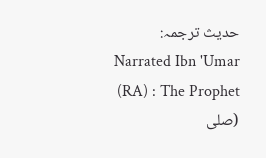حدیث ترجمہ:
Narrated Ibn 'Umar (RA) : The Prophet (صلى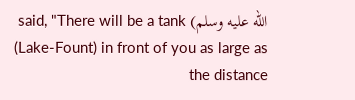الله عليه وسلم) said, "There will be a tank (Lake-Fount) in front of you as large as the distance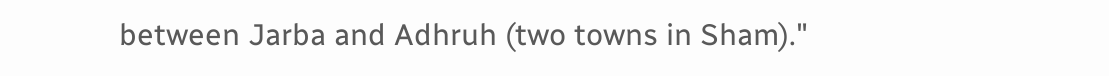between Jarba and Adhruh (two towns in Sham)."